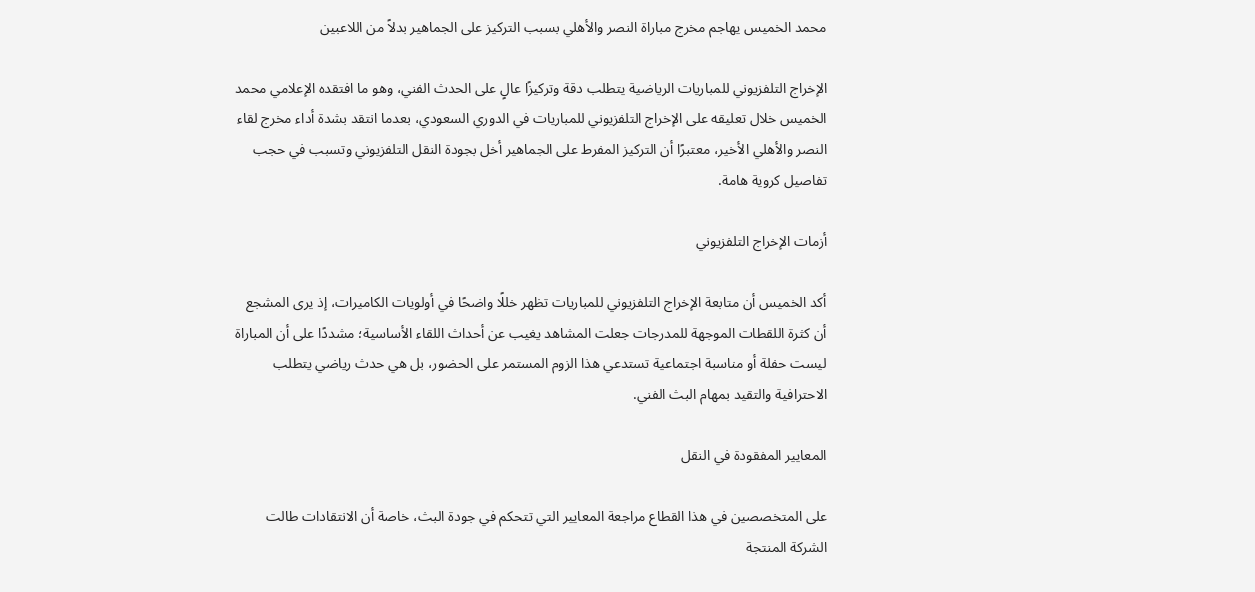محمد الخميس يهاجم مخرج مباراة النصر والأهلي بسبب التركيز على الجماهير بدلاً من اللاعبين

الإخراج التلفزيوني للمباريات الرياضية يتطلب دقة وتركيزًا عالٍ على الحدث الفني، وهو ما افتقده الإعلامي محمد الخميس خلال تعليقه على الإخراج التلفزيوني للمباريات في الدوري السعودي، بعدما انتقد بشدة أداء مخرج لقاء النصر والأهلي الأخير، معتبرًا أن التركيز المفرط على الجماهير أخل بجودة النقل التلفزيوني وتسبب في حجب تفاصيل كروية هامة.

أزمات الإخراج التلفزيوني

أكد الخميس أن متابعة الإخراج التلفزيوني للمباريات تظهر خللًا واضحًا في أولويات الكاميرات، إذ يرى المشجع أن كثرة اللقطات الموجهة للمدرجات جعلت المشاهد يغيب عن أحداث اللقاء الأساسية؛ مشددًا على أن المباراة ليست حفلة أو مناسبة اجتماعية تستدعي هذا الزوم المستمر على الحضور، بل هي حدث رياضي يتطلب الاحترافية والتقيد بمهام البث الفني.

المعايير المفقودة في النقل

على المتخصصين في هذا القطاع مراجعة المعايير التي تتحكم في جودة البث، خاصة أن الانتقادات طالت الشركة المنتجة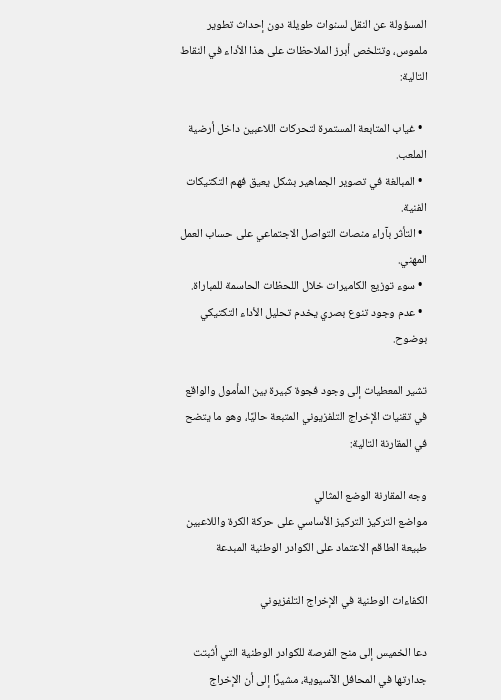المسؤولة عن النقل لسنوات طويلة دون إحداث تطوير ملموس، وتتلخص أبرز الملاحظات على هذا الأداء في النقاط التالية:

  • غياب المتابعة المستمرة لتحركات اللاعبين داخل أرضية الملعب.
  • المبالغة في تصوير الجماهير بشكل يعيق فهم التكتيكات الفنية.
  • التأثر بآراء منصات التواصل الاجتماعي على حساب العمل المهني.
  • سوء توزيع الكاميرات خلال اللحظات الحاسمة للمباراة.
  • عدم وجود تنوع بصري يخدم تحليل الأداء التكتيكي بوضوح.

تشير المعطيات إلى وجود فجوة كبيرة بين المأمول والواقع في تقنيات الإخراج التلفزيوني المتبعة حاليًا، وهو ما يتضح في المقارنة التالية:

وجه المقارنة الوضع المثالي
مواضع التركيز التركيز الأساسي على حركة الكرة واللاعبين
طبيعة الطاقم الاعتماد على الكوادر الوطنية المبدعة

الكفاءات الوطنية في الإخراج التلفزيوني

دعا الخميس إلى منح الفرصة للكوادر الوطنية التي أثبتت جدارتها في المحافل الآسيوية، مشيرًا إلى أن الإخراج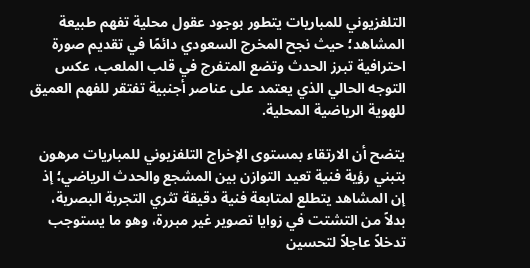التلفزيوني للمباريات يتطور بوجود عقول محلية تفهم طبيعة المشاهد؛ حيث نجح المخرج السعودي دائمًا في تقديم صورة احترافية تبرز الحدث وتضع المتفرج في قلب الملعب، عكس التوجه الحالي الذي يعتمد على عناصر أجنبية تفتقر للفهم العميق للهوية الرياضية المحلية.

يتضح أن الارتقاء بمستوى الإخراج التلفزيوني للمباريات مرهون بتبني رؤية فنية تعيد التوازن بين المشجع والحدث الرياضي؛ إذ إن المشاهد يتطلع لمتابعة فنية دقيقة تثري التجربة البصرية، بدلاً من التشتت في زوايا تصوير غير مبررة، وهو ما يستوجب تدخلاً عاجلاً لتحسين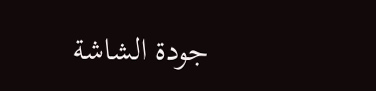جودة الشاشة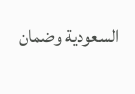السعودية وضمان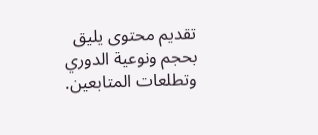تقديم محتوى يليق بحجم ونوعية الدوري وتطلعات المتابعين.